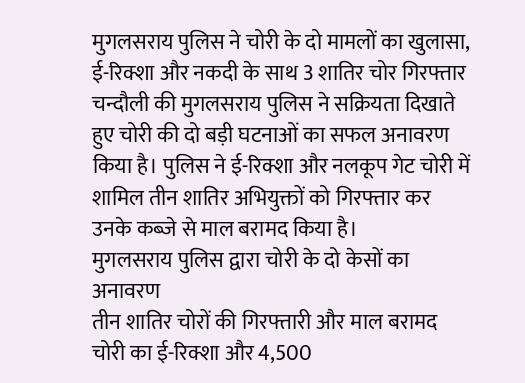मुगलसराय पुलिस ने चोरी के दो मामलों का खुलासा, ई-रिक्शा और नकदी के साथ 3 शातिर चोर गिरफ्तार
चन्दौली की मुगलसराय पुलिस ने सक्रियता दिखाते हुए चोरी की दो बड़ी घटनाओं का सफल अनावरण किया है। पुलिस ने ई-रिक्शा और नलकूप गेट चोरी में शामिल तीन शातिर अभियुक्तों को गिरफ्तार कर उनके कब्जे से माल बरामद किया है।
मुगलसराय पुलिस द्वारा चोरी के दो केसों का अनावरण
तीन शातिर चोरों की गिरफ्तारी और माल बरामद
चोरी का ई-रिक्शा और 4,500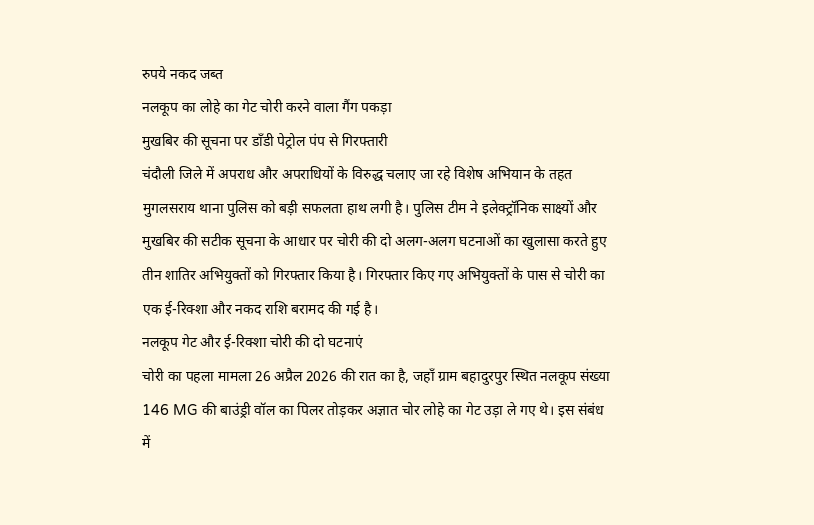रुपये नकद जब्त
नलकूप का लोहे का गेट चोरी करने वाला गैंग पकड़ा
मुखबिर की सूचना पर डाँडी पेट्रोल पंप से गिरफ्तारी
चंदौली जिले में अपराध और अपराधियों के विरुद्ध चलाए जा रहे विशेष अभियान के तहत मुगलसराय थाना पुलिस को बड़ी सफलता हाथ लगी है। पुलिस टीम ने इलेक्ट्रॉनिक साक्ष्यों और मुखबिर की सटीक सूचना के आधार पर चोरी की दो अलग-अलग घटनाओं का खुलासा करते हुए तीन शातिर अभियुक्तों को गिरफ्तार किया है। गिरफ्तार किए गए अभियुक्तों के पास से चोरी का एक ई-रिक्शा और नकद राशि बरामद की गई है।
नलकूप गेट और ई-रिक्शा चोरी की दो घटनाएं
चोरी का पहला मामला 26 अप्रैल 2026 की रात का है, जहाँ ग्राम बहादुरपुर स्थित नलकूप संख्या 146 MG की बाउंड्री वॉल का पिलर तोड़कर अज्ञात चोर लोहे का गेट उड़ा ले गए थे। इस संबंध में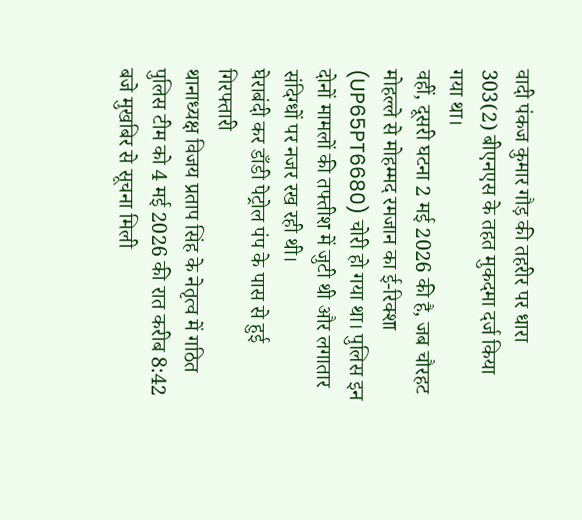वादी पंकज कुमार गौड़ की तहरीर पर धारा 303(2) बीएनएस के तहत मुकदमा दर्ज किया गया था।
वहीं, दूसरी घटना 2 मई 2026 की है, जब चौरहट मोहल्ले से मोहम्मद रमजान का ई-रिक्शा (UP65PT6680) चोरी हो गया था। पुलिस इन दोनों मामलों की तफ्तीश में जुटी थी और लगातार संदिग्धों पर नजर रख रही थी।
घेराबंदी कर डाँडी पेट्रोल पंप के पास से हुई गिरफ्तारी
थानाध्यक्ष विजय प्रताप सिंह के नेतृत्व में गठित पुलिस टीम को 4 मई 2026 की रात करीब 8:42 बजे मुखबिर से सूचना मिली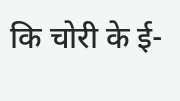कि चोरी के ई-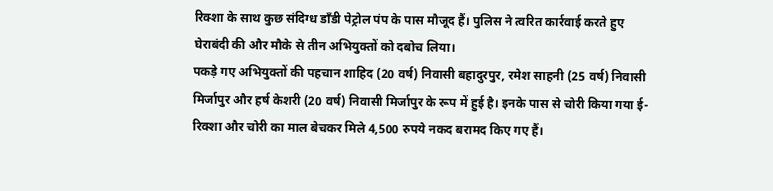रिक्शा के साथ कुछ संदिग्ध डाँडी पेट्रोल पंप के पास मौजूद हैं। पुलिस ने त्वरित कार्रवाई करते हुए घेराबंदी की और मौके से तीन अभियुक्तों को दबोच लिया।
पकड़े गए अभियुक्तों की पहचान शाहिद (20 वर्ष) निवासी बहादुरपुर, रमेश साहनी (25 वर्ष) निवासी मिर्जापुर और हर्ष केशरी (20 वर्ष) निवासी मिर्जापुर के रूप में हुई है। इनके पास से चोरी किया गया ई-रिक्शा और चोरी का माल बेचकर मिले 4,500 रुपये नकद बरामद किए गए हैं।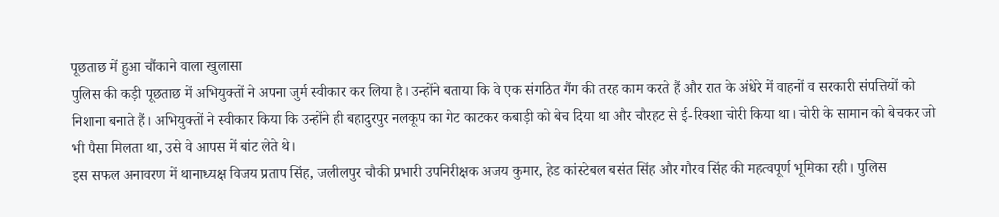पूछताछ में हुआ चौंकाने वाला खुलासा
पुलिस की कड़ी पूछताछ में अभियुक्तों ने अपना जुर्म स्वीकार कर लिया है। उन्होंने बताया कि वे एक संगठित गैंग की तरह काम करते हैं और रात के अंधेरे में वाहनों व सरकारी संपत्तियों को निशाना बनाते हैं। अभियुक्तों ने स्वीकार किया कि उन्होंने ही बहादुरपुर नलकूप का गेट काटकर कबाड़ी को बेच दिया था और चौरहट से ई-रिक्शा चोरी किया था। चोरी के सामान को बेचकर जो भी पैसा मिलता था, उसे वे आपस में बांट लेते थे।
इस सफल अनावरण में थानाध्यक्ष विजय प्रताप सिंह, जलीलपुर चौकी प्रभारी उपनिरीक्षक अजय कुमार, हेड कांस्टेबल बसंत सिंह और गौरव सिंह की महत्वपूर्ण भूमिका रही। पुलिस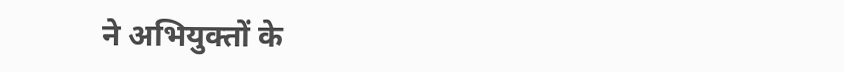ने अभियुक्तों के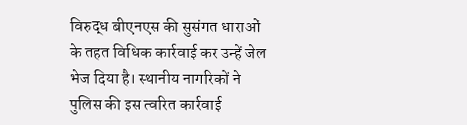विरुद्ध बीएनएस की सुसंगत धाराओं के तहत विधिक कार्रवाई कर उन्हें जेल भेज दिया है। स्थानीय नागरिकों ने पुलिस की इस त्वरित कार्रवाई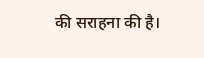की सराहना की है।